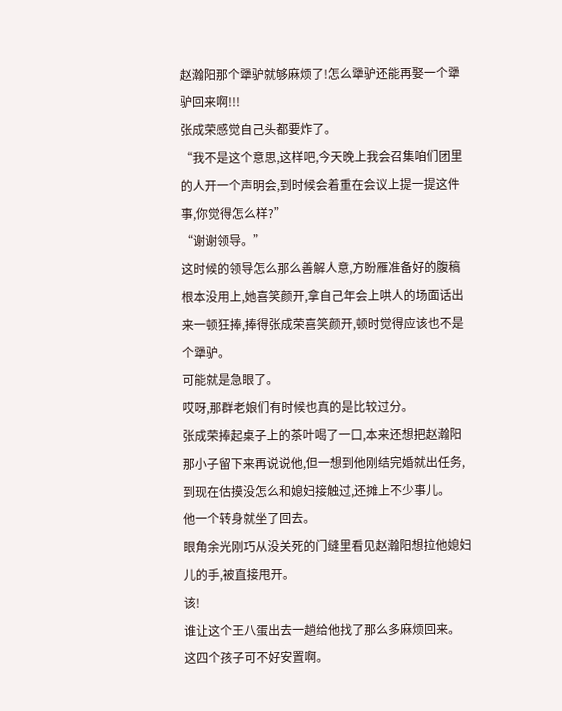赵瀚阳那个犟驴就够麻烦了!怎么犟驴还能再娶一个犟驴回来啊!!!
张成荣感觉自己头都要炸了。
“我不是这个意思,这样吧,今天晚上我会召集咱们团里的人开一个声明会,到时候会着重在会议上提一提这件事,你觉得怎么样?”
“谢谢领导。”
这时候的领导怎么那么善解人意,方盼雁准备好的腹稿根本没用上,她喜笑颜开,拿自己年会上哄人的场面话出来一顿狂捧,捧得张成荣喜笑颜开,顿时觉得应该也不是个犟驴。
可能就是急眼了。
哎呀,那群老娘们有时候也真的是比较过分。
张成荣捧起桌子上的茶叶喝了一口,本来还想把赵瀚阳那小子留下来再说说他,但一想到他刚结完婚就出任务,到现在估摸没怎么和媳妇接触过,还摊上不少事儿。
他一个转身就坐了回去。
眼角余光刚巧从没关死的门缝里看见赵瀚阳想拉他媳妇儿的手,被直接甩开。
该!
谁让这个王八蛋出去一趟给他找了那么多麻烦回来。
这四个孩子可不好安置啊。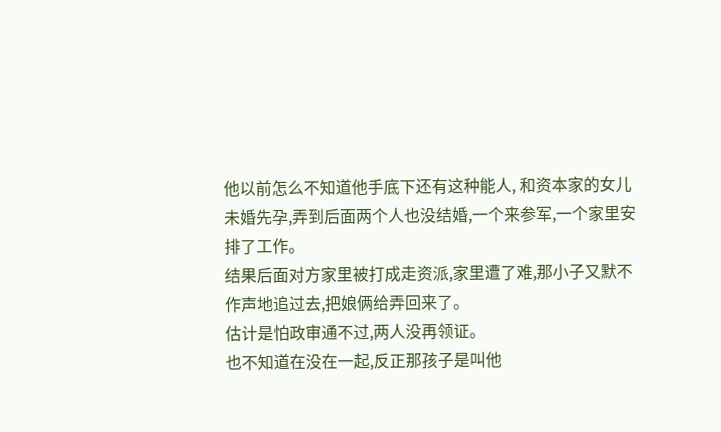他以前怎么不知道他手底下还有这种能人, 和资本家的女儿未婚先孕,弄到后面两个人也没结婚,一个来参军,一个家里安排了工作。
结果后面对方家里被打成走资派,家里遭了难,那小子又默不作声地追过去,把娘俩给弄回来了。
估计是怕政审通不过,两人没再领证。
也不知道在没在一起,反正那孩子是叫他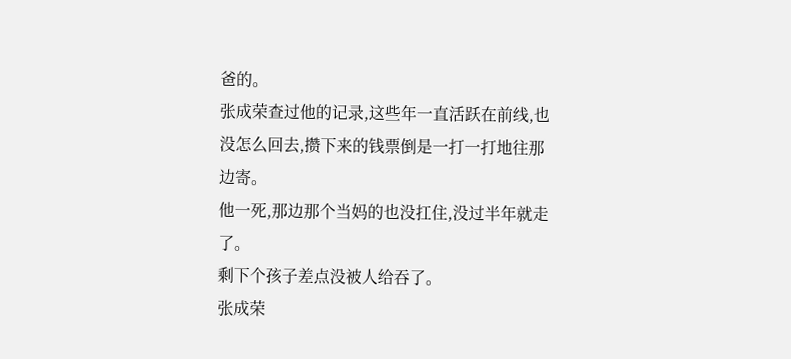爸的。
张成荣查过他的记录,这些年一直活跃在前线,也没怎么回去,攒下来的钱票倒是一打一打地往那边寄。
他一死,那边那个当妈的也没扛住,没过半年就走了。
剩下个孩子差点没被人给吞了。
张成荣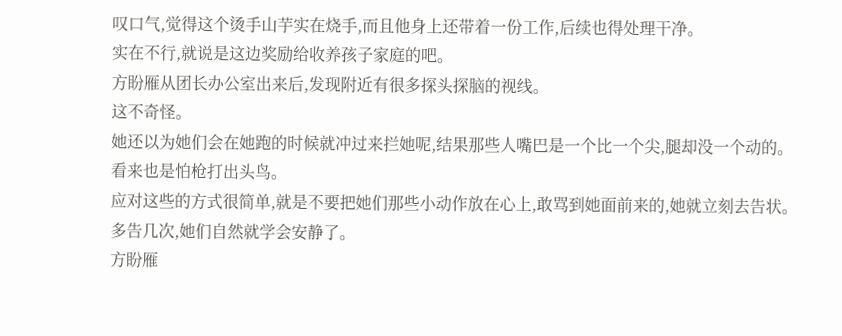叹口气,觉得这个烫手山芋实在烧手,而且他身上还带着一份工作,后续也得处理干净。
实在不行,就说是这边奖励给收养孩子家庭的吧。
方盼雁从团长办公室出来后,发现附近有很多探头探脑的视线。
这不奇怪。
她还以为她们会在她跑的时候就冲过来拦她呢,结果那些人嘴巴是一个比一个尖,腿却没一个动的。
看来也是怕枪打出头鸟。
应对这些的方式很简单,就是不要把她们那些小动作放在心上,敢骂到她面前来的,她就立刻去告状。
多告几次,她们自然就学会安静了。
方盼雁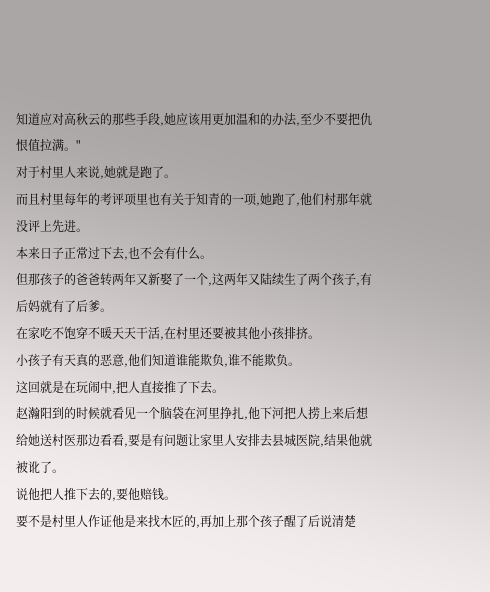知道应对高秋云的那些手段,她应该用更加温和的办法,至少不要把仇恨值拉满。"
对于村里人来说,她就是跑了。
而且村里每年的考评项里也有关于知青的一项,她跑了,他们村那年就没评上先进。
本来日子正常过下去,也不会有什么。
但那孩子的爸爸转两年又新娶了一个,这两年又陆续生了两个孩子,有后妈就有了后爹。
在家吃不饱穿不暖天天干活,在村里还要被其他小孩排挤。
小孩子有天真的恶意,他们知道谁能欺负,谁不能欺负。
这回就是在玩闹中,把人直接推了下去。
赵瀚阳到的时候就看见一个脑袋在河里挣扎,他下河把人捞上来后想给她送村医那边看看,要是有问题让家里人安排去县城医院,结果他就被讹了。
说他把人推下去的,要他赔钱。
要不是村里人作证他是来找木匠的,再加上那个孩子醒了后说清楚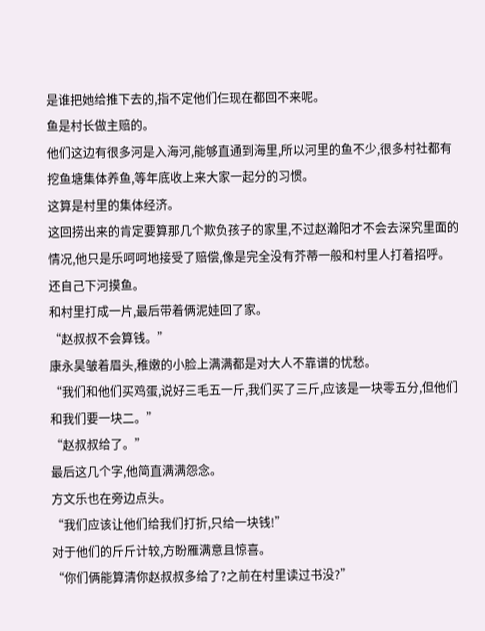是谁把她给推下去的,指不定他们仨现在都回不来呢。
鱼是村长做主赔的。
他们这边有很多河是入海河,能够直通到海里,所以河里的鱼不少,很多村社都有挖鱼塘集体养鱼,等年底收上来大家一起分的习惯。
这算是村里的集体经济。
这回捞出来的肯定要算那几个欺负孩子的家里,不过赵瀚阳才不会去深究里面的情况,他只是乐呵呵地接受了赔偿,像是完全没有芥蒂一般和村里人打着招呼。
还自己下河摸鱼。
和村里打成一片,最后带着俩泥娃回了家。
“赵叔叔不会算钱。”
康永昊皱着眉头,稚嫩的小脸上满满都是对大人不靠谱的忧愁。
“我们和他们买鸡蛋,说好三毛五一斤,我们买了三斤,应该是一块零五分,但他们和我们要一块二。”
“赵叔叔给了。”
最后这几个字,他简直满满怨念。
方文乐也在旁边点头。
“我们应该让他们给我们打折,只给一块钱!”
对于他们的斤斤计较,方盼雁满意且惊喜。
“你们俩能算清你赵叔叔多给了?之前在村里读过书没?”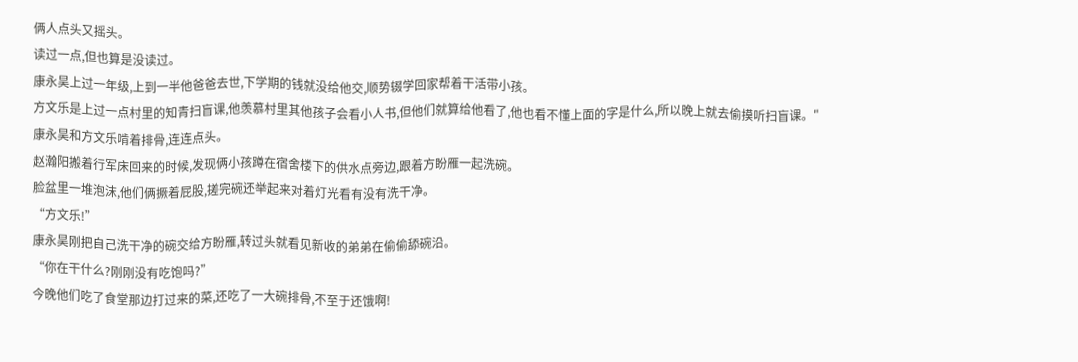俩人点头又摇头。
读过一点,但也算是没读过。
康永昊上过一年级,上到一半他爸爸去世,下学期的钱就没给他交,顺势辍学回家帮着干活带小孩。
方文乐是上过一点村里的知青扫盲课,他羡慕村里其他孩子会看小人书,但他们就算给他看了,他也看不懂上面的字是什么,所以晚上就去偷摸听扫盲课。"
康永昊和方文乐啃着排骨,连连点头。
赵瀚阳搬着行军床回来的时候,发现俩小孩蹲在宿舍楼下的供水点旁边,跟着方盼雁一起洗碗。
脸盆里一堆泡沫,他们俩撅着屁股,搓完碗还举起来对着灯光看有没有洗干净。
“方文乐!”
康永昊刚把自己洗干净的碗交给方盼雁,转过头就看见新收的弟弟在偷偷舔碗沿。
“你在干什么?刚刚没有吃饱吗?”
今晚他们吃了食堂那边打过来的菜,还吃了一大碗排骨,不至于还饿啊!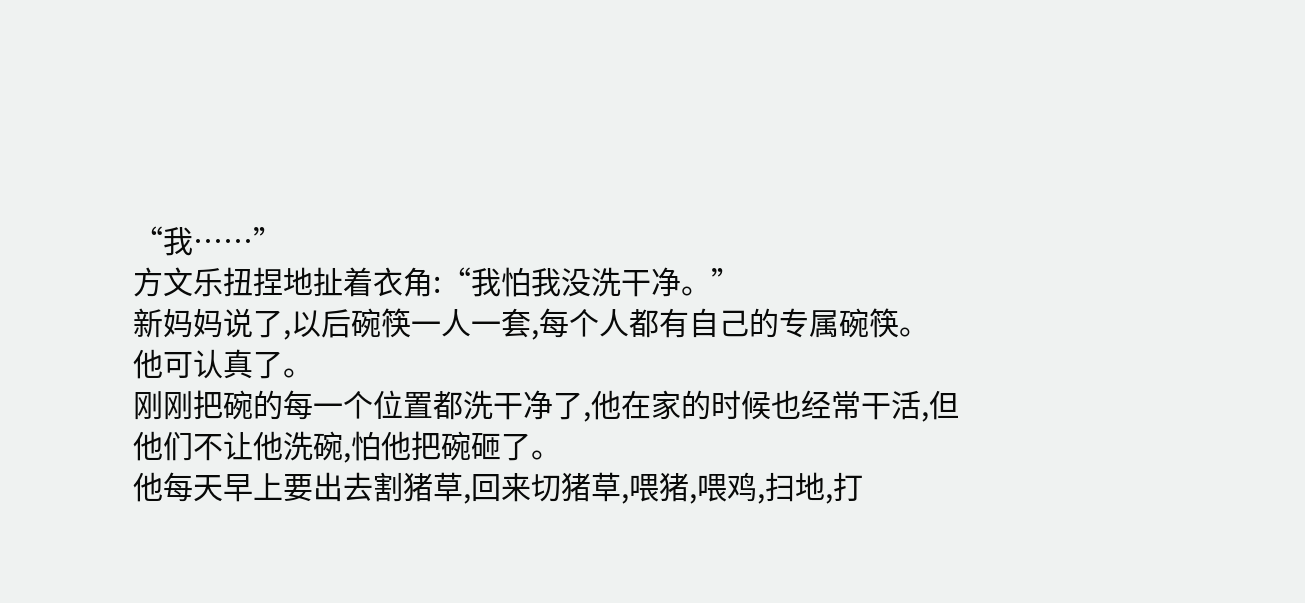“我……”
方文乐扭捏地扯着衣角:“我怕我没洗干净。”
新妈妈说了,以后碗筷一人一套,每个人都有自己的专属碗筷。
他可认真了。
刚刚把碗的每一个位置都洗干净了,他在家的时候也经常干活,但他们不让他洗碗,怕他把碗砸了。
他每天早上要出去割猪草,回来切猪草,喂猪,喂鸡,扫地,打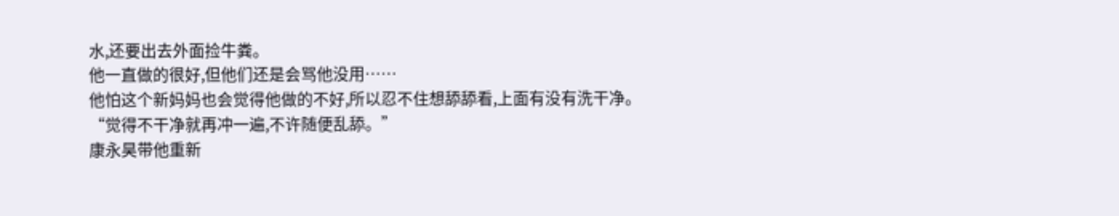水,还要出去外面捡牛粪。
他一直做的很好,但他们还是会骂他没用……
他怕这个新妈妈也会觉得他做的不好,所以忍不住想舔舔看,上面有没有洗干净。
“觉得不干净就再冲一遍,不许随便乱舔。”
康永昊带他重新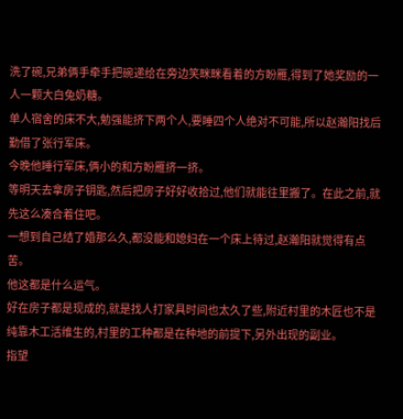洗了碗,兄弟俩手牵手把碗递给在旁边笑眯眯看着的方盼雁,得到了她奖励的一人一颗大白兔奶糖。
单人宿舍的床不大,勉强能挤下两个人,要睡四个人绝对不可能,所以赵瀚阳找后勤借了张行军床。
今晚他睡行军床,俩小的和方盼雁挤一挤。
等明天去拿房子钥匙,然后把房子好好收拾过,他们就能往里搬了。在此之前,就先这么凑合着住吧。
一想到自己结了婚那么久,都没能和媳妇在一个床上待过,赵瀚阳就觉得有点苦。
他这都是什么运气。
好在房子都是现成的,就是找人打家具时间也太久了些,附近村里的木匠也不是纯靠木工活维生的,村里的工种都是在种地的前提下,另外出现的副业。
指望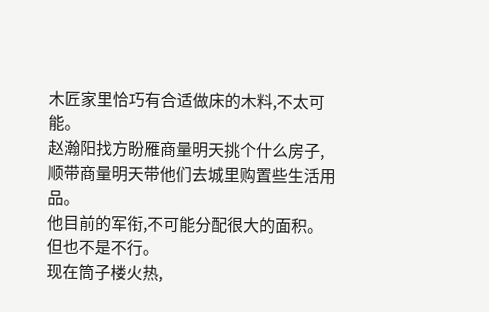木匠家里恰巧有合适做床的木料,不太可能。
赵瀚阳找方盼雁商量明天挑个什么房子,顺带商量明天带他们去城里购置些生活用品。
他目前的军衔,不可能分配很大的面积。
但也不是不行。
现在筒子楼火热,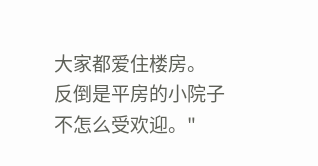大家都爱住楼房。
反倒是平房的小院子不怎么受欢迎。"